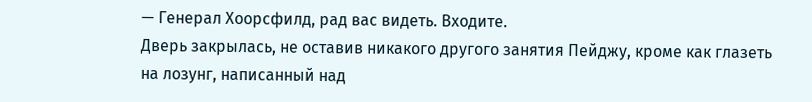— Генерал Хоорсфилд, рад вас видеть. Входите.
Дверь закрылась, не оставив никакого другого занятия Пейджу, кроме как глазеть на лозунг, написанный над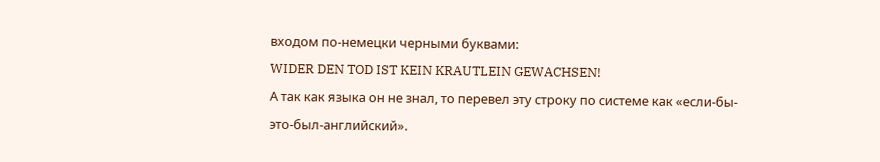входом по-немецки черными буквами:
WIDER DEN TOD IST KEIN KRAUTLEIN GEWACHSEN!
А так как языка он не знал, то перевел эту строку по системе как «если-бы-это-был-английский».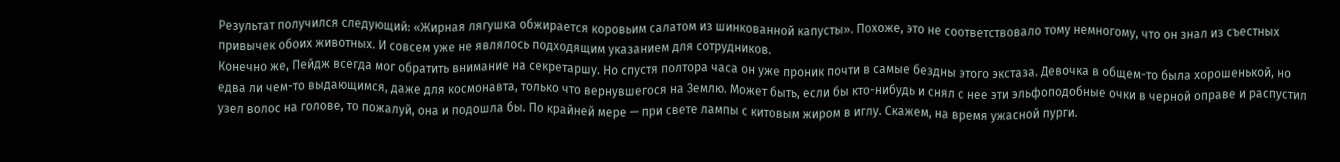Результат получился следующий: «Жирная лягушка обжирается коровьим салатом из шинкованной капусты». Похоже, это не соответствовало тому немногому, что он знал из съестных привычек обоих животных. И совсем уже не являлось подходящим указанием для сотрудников.
Конечно же, Пейдж всегда мог обратить внимание на секретаршу. Но спустя полтора часа он уже проник почти в самые бездны этого экстаза. Девочка в общем-то была хорошенькой, но едва ли чем-то выдающимся, даже для космонавта, только что вернувшегося на Землю. Может быть, если бы кто-нибудь и снял с нее эти эльфоподобные очки в черной оправе и распустил узел волос на голове, то пожалуй, она и подошла бы. По крайней мере — при свете лампы с китовым жиром в иглу. Скажем, на время ужасной пурги.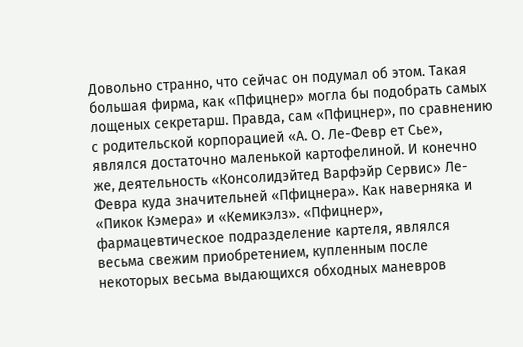Довольно странно, что сейчас он подумал об этом. Такая большая фирма, как «Пфицнер» могла бы подобрать самых лощеных секретарш. Правда, сам «Пфицнер», по сравнению с родительской корпорацией «А. О. Ле-Февр ет Сье», являлся достаточно маленькой картофелиной. И конечно же, деятельность «Консолидэйтед Варфэйр Сервис» Ле-Февра куда значительней «Пфицнера». Как наверняка и «Пикок Кэмера» и «Кемикэлз». «Пфицнер», фармацевтическое подразделение картеля, являлся весьма свежим приобретением, купленным после некоторых весьма выдающихся обходных маневров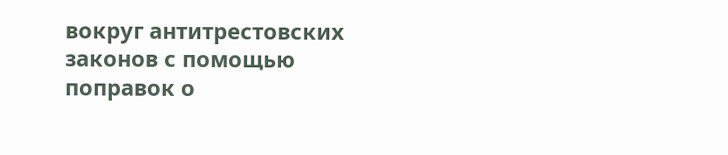вокруг антитрестовских законов с помощью поправок о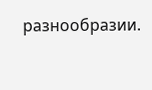разнообразии.